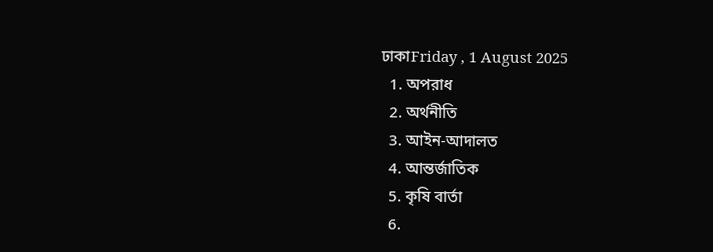ঢাকাFriday , 1 August 2025
  1. অপরাধ
  2. অর্থনীতি
  3. আইন-আদালত
  4. আন্তর্জাতিক
  5. কৃষি বার্তা
  6.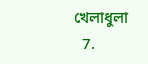খেলাধুলা
  7.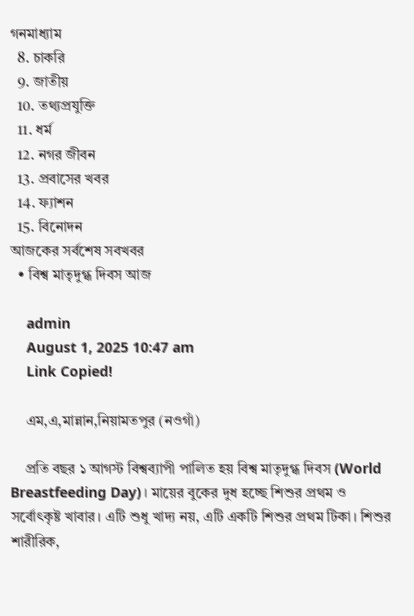গনমাধ্যাম
  8. চাকরি
  9. জাতীয়
  10. তথ্যপ্রযুক্তি
  11. ধর্ম
  12. নগর জীবন
  13. প্রবাসের খবর
  14. ফ্যাশন
  15. বিনোদন
আজকের সর্বশেষ সবখবর
  • বিশ্ব মাতৃদুগ্ধ দিবস আজ

    admin
    August 1, 2025 10:47 am
    Link Copied!

    এম,এ,মান্নান,নিয়ামতপুর (নওগাঁ)

    প্রতি বছর ১ আগস্ট বিশ্বব্যাপী পালিত হয় বিশ্ব মাতৃদুগ্ধ দিবস (World Breastfeeding Day)। মায়ের বুকের দুধ হচ্ছে শিশুর প্রথম ও সর্বোৎকৃষ্ট খাবার। এটি শুধু খাদ্য নয়, এটি একটি শিশুর প্রথম টিকা। শিশুর শারীরিক,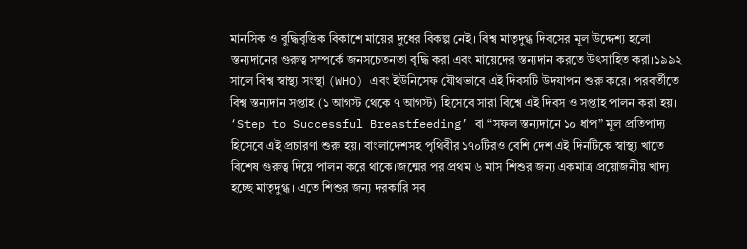মানসিক ও বুদ্ধিবৃত্তিক বিকাশে মায়ের দুধের বিকল্প নেই। বিশ্ব মাতৃদুগ্ধ দিবসের মূল উদ্দেশ্য হলো স্তন্যদানের গুরুত্ব সম্পর্কে জনসচেতনতা বৃদ্ধি করা এবং মায়েদের স্তন্যদান করতে উৎসাহিত করা।১৯৯২ সালে বিশ্ব স্বাস্থ্য সংস্থা (WHO) এবং ইউনিসেফ যৌথভাবে এই দিবসটি উদযাপন শুরু করে। পরবর্তীতে বিশ্ব স্তন্যদান সপ্তাহ (১ আগস্ট থেকে ৭ আগস্ট) হিসেবে সারা বিশ্বে এই দিবস ও সপ্তাহ পালন করা হয়। ‘Step to Successful Breastfeeding’ বা “সফল স্তন্যদানে ১০ ধাপ” মূল প্রতিপাদ্য হিসেবে এই প্রচারণা শুরু হয়। বাংলাদেশসহ পৃথিবীর ১৭০টিরও বেশি দেশ এই দিনটিকে স্বাস্থ্য খাতে বিশেষ গুরুত্ব দিয়ে পালন করে থাকে।জন্মের পর প্রথম ৬ মাস শিশুর জন্য একমাত্র প্রয়োজনীয় খাদ্য হচ্ছে মাতৃদুগ্ধ। এতে শিশুর জন্য দরকারি সব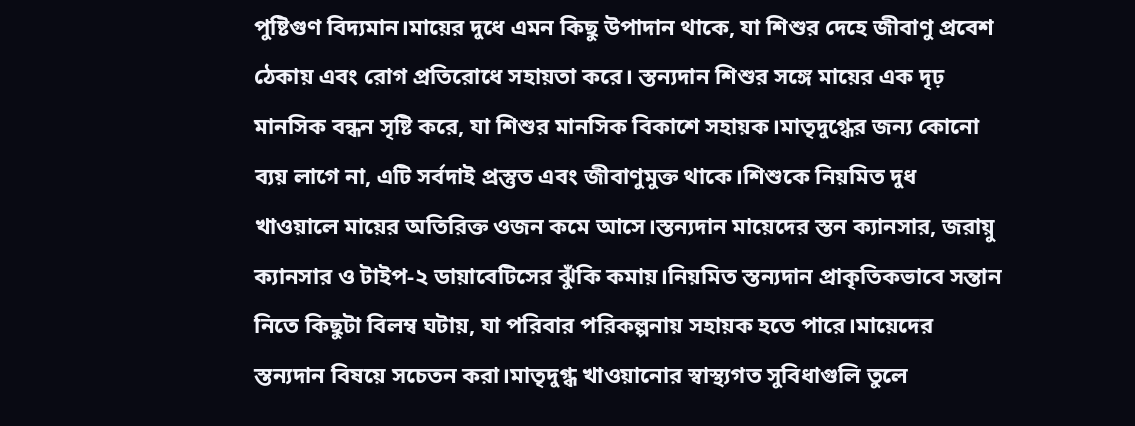পুষ্টিগুণ বিদ্যমান।মায়ের দুধে এমন কিছু উপাদান থাকে, যা শিশুর দেহে জীবাণু প্রবেশ ঠেকায় এবং রোগ প্রতিরোধে সহায়তা করে। স্তন্যদান শিশুর সঙ্গে মায়ের এক দৃঢ় মানসিক বন্ধন সৃষ্টি করে, যা শিশুর মানসিক বিকাশে সহায়ক।মাতৃদুগ্ধের জন্য কোনো ব্যয় লাগে না, এটি সর্বদাই প্রস্তুত এবং জীবাণুমুক্ত থাকে।শিশুকে নিয়মিত দুধ খাওয়ালে মায়ের অতিরিক্ত ওজন কমে আসে।স্তন্যদান মায়েদের স্তন ক্যানসার, জরায়ু ক্যানসার ও টাইপ-২ ডায়াবেটিসের ঝুঁকি কমায়।নিয়মিত স্তন্যদান প্রাকৃতিকভাবে সন্তান নিতে কিছুটা বিলম্ব ঘটায়, যা পরিবার পরিকল্পনায় সহায়ক হতে পারে।মায়েদের স্তন্যদান বিষয়ে সচেতন করা।মাতৃদুগ্ধ খাওয়ানোর স্বাস্থ্যগত সুবিধাগুলি তুলে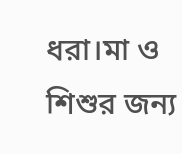ধরা।মা ও শিশুর জন্য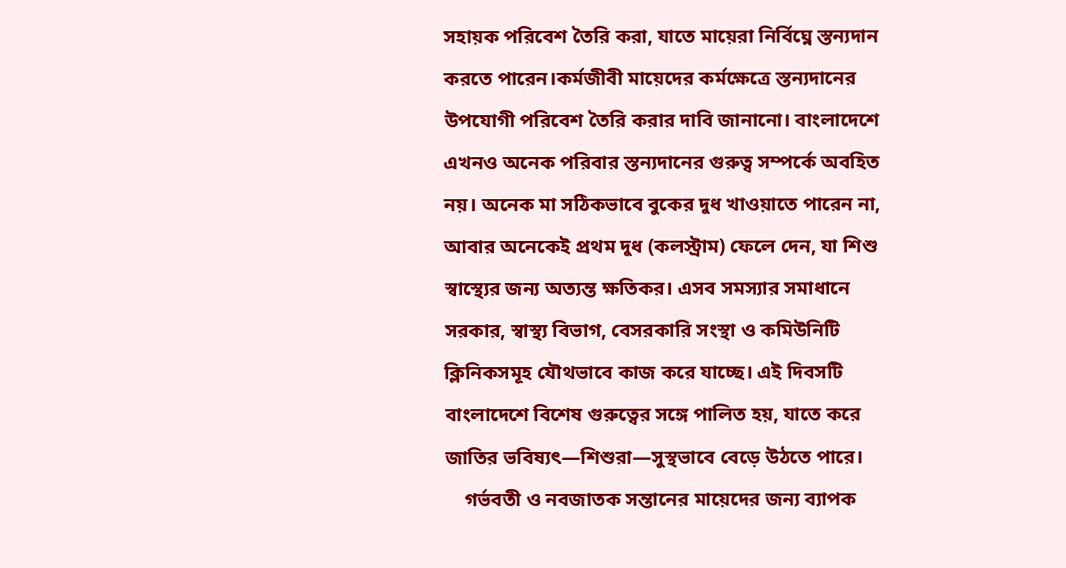সহায়ক পরিবেশ তৈরি করা, যাতে মায়েরা নির্বিঘ্নে স্তন্যদান করতে পারেন।কর্মজীবী মায়েদের কর্মক্ষেত্রে স্তন্যদানের উপযোগী পরিবেশ তৈরি করার দাবি জানানো। বাংলাদেশে এখনও অনেক পরিবার স্তন্যদানের গুরুত্ব সম্পর্কে অবহিত নয়। অনেক মা সঠিকভাবে বুকের দুধ খাওয়াতে পারেন না, আবার অনেকেই প্রথম দুধ (কলস্ট্রাম) ফেলে দেন, যা শিশু স্বাস্থ্যের জন্য অত্যন্ত ক্ষতিকর। এসব সমস্যার সমাধানে সরকার, স্বাস্থ্য বিভাগ, বেসরকারি সংস্থা ও কমিউনিটি ক্লিনিকসমূহ যৌথভাবে কাজ করে যাচ্ছে। এই দিবসটি বাংলাদেশে বিশেষ গুরুত্বের সঙ্গে পালিত হয়, যাতে করে জাতির ভবিষ্যৎ—শিশুরা—সুস্থভাবে বেড়ে উঠতে পারে।
    গর্ভবতী ও নবজাতক সন্তানের মায়েদের জন্য ব্যাপক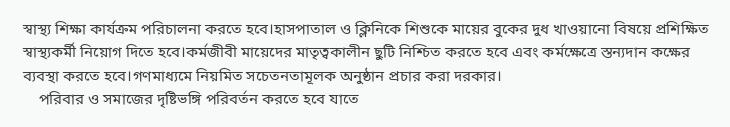স্বাস্থ্য শিক্ষা কার্যক্রম পরিচালনা করতে হবে।হাসপাতাল ও ক্লিনিকে শিশুকে মায়ের বুকের দুধ খাওয়ানো বিষয়ে প্রশিক্ষিত স্বাস্থ্যকর্মী নিয়োগ দিতে হবে।কর্মজীবী মায়েদের মাতৃত্বকালীন ছুটি নিশ্চিত করতে হবে এবং কর্মক্ষেত্রে স্তন্যদান কক্ষের ব্যবস্থা করতে হবে।গণমাধ্যমে নিয়মিত সচেতনতামূলক অনুষ্ঠান প্রচার করা দরকার।
    পরিবার ও সমাজের দৃষ্টিভঙ্গি পরিবর্তন করতে হবে যাতে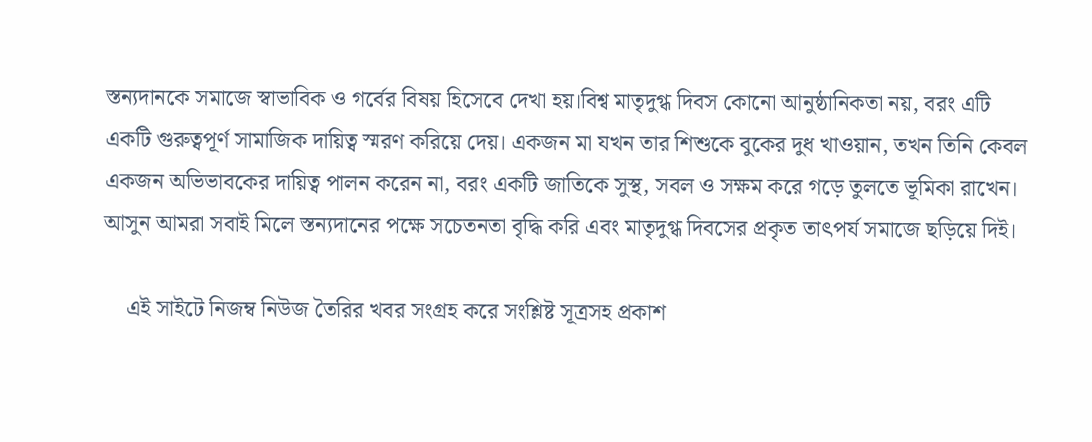স্তন্যদানকে সমাজে স্বাভাবিক ও গর্বের বিষয় হিসেবে দেখা হয়।বিশ্ব মাতৃদুগ্ধ দিবস কোনো আনুষ্ঠানিকতা নয়, বরং এটি একটি গুরুত্বপূর্ণ সামাজিক দায়িত্ব স্মরণ করিয়ে দেয়। একজন মা যখন তার শিশুকে বুকের দুধ খাওয়ান, তখন তিনি কেবল একজন অভিভাবকের দায়িত্ব পালন করেন না, বরং একটি জাতিকে সুস্থ, সবল ও সক্ষম করে গড়ে তুলতে ভূমিকা রাখেন। আসুন আমরা সবাই মিলে স্তন্যদানের পক্ষে সচেতনতা বৃদ্ধি করি এবং মাতৃদুগ্ধ দিবসের প্রকৃত তাৎপর্য সমাজে ছড়িয়ে দিই।

    এই সাইটে নিজম্ব নিউজ তৈরির খবর সংগ্রহ করে সংশ্লিষ্ট সূত্রসহ প্রকাশ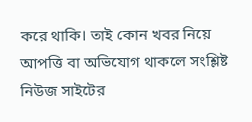করে থাকি। তাই কোন খবর নিয়ে আপত্তি বা অভিযোগ থাকলে সংশ্লিষ্ট নিউজ সাইটের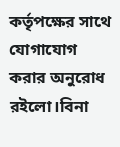কর্তৃপক্ষের সাথে যোগাযোগ করার অনুরোধ রইলো।বিনা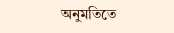অনুমতিতে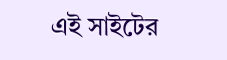এই সাইটের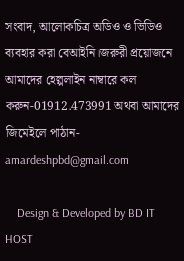সংবাদ, আলোকচিত্র অডিও ও ভিডিও ব্যবহার করা বেআইনি।জরুরী প্রয়োজনে আমাদের হেল্পলাইন নাম্বারে কল করুন-01912.473991 অথবা আমাদের জিমেইলে পাঠান-amardeshpbd@gmail.com

    Design & Developed by BD IT HOST